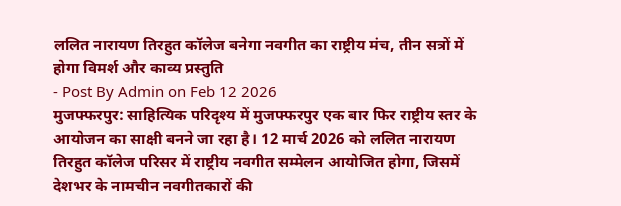ललित नारायण तिरहुत कॉलेज बनेगा नवगीत का राष्ट्रीय मंच, तीन सत्रों में होगा विमर्श और काव्य प्रस्तुति
- Post By Admin on Feb 12 2026
मुजफ्फरपुर: साहित्यिक परिदृश्य में मुजफ्फरपुर एक बार फिर राष्ट्रीय स्तर के आयोजन का साक्षी बनने जा रहा है। 12 मार्च 2026 को ललित नारायण तिरहुत कॉलेज परिसर में राष्ट्रीय नवगीत सम्मेलन आयोजित होगा, जिसमें देशभर के नामचीन नवगीतकारों की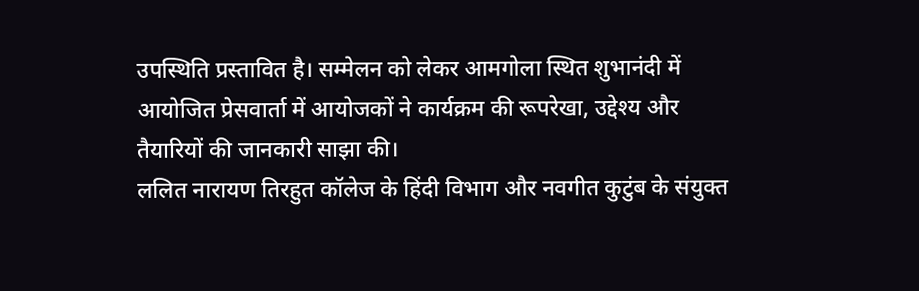उपस्थिति प्रस्तावित है। सम्मेलन को लेकर आमगोला स्थित शुभानंदी में आयोजित प्रेसवार्ता में आयोजकों ने कार्यक्रम की रूपरेखा, उद्देश्य और तैयारियों की जानकारी साझा की।
ललित नारायण तिरहुत कॉलेज के हिंदी विभाग और नवगीत कुटुंब के संयुक्त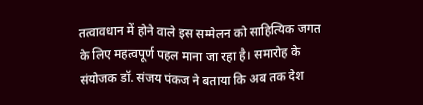तत्वावधान में होने वाले इस सम्मेलन को साहित्यिक जगत के लिए महत्वपूर्ण पहल माना जा रहा है। समारोह के संयोजक डॉ. संजय पंकज ने बताया कि अब तक देश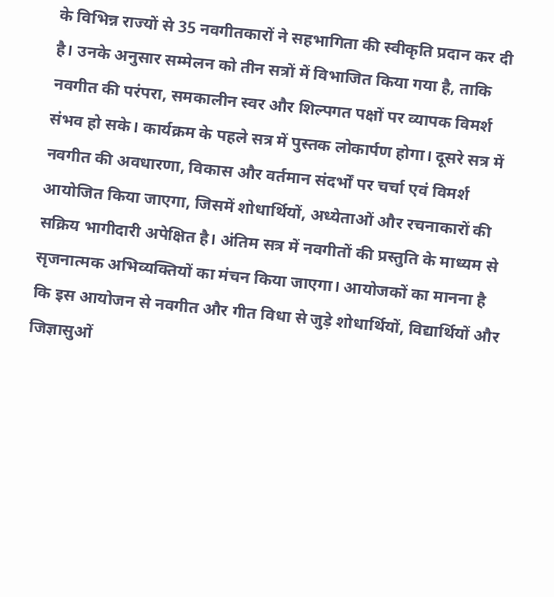के विभिन्न राज्यों से 35 नवगीतकारों ने सहभागिता की स्वीकृति प्रदान कर दी है। उनके अनुसार सम्मेलन को तीन सत्रों में विभाजित किया गया है, ताकि नवगीत की परंपरा, समकालीन स्वर और शिल्पगत पक्षों पर व्यापक विमर्श संभव हो सके। कार्यक्रम के पहले सत्र में पुस्तक लोकार्पण होगा। दूसरे सत्र में नवगीत की अवधारणा, विकास और वर्तमान संदर्भों पर चर्चा एवं विमर्श आयोजित किया जाएगा, जिसमें शोधार्थियों, अध्येताओं और रचनाकारों की सक्रिय भागीदारी अपेक्षित है। अंतिम सत्र में नवगीतों की प्रस्तुति के माध्यम से सृजनात्मक अभिव्यक्तियों का मंचन किया जाएगा। आयोजकों का मानना है कि इस आयोजन से नवगीत और गीत विधा से जुड़े शोधार्थियों, विद्यार्थियों और जिज्ञासुओं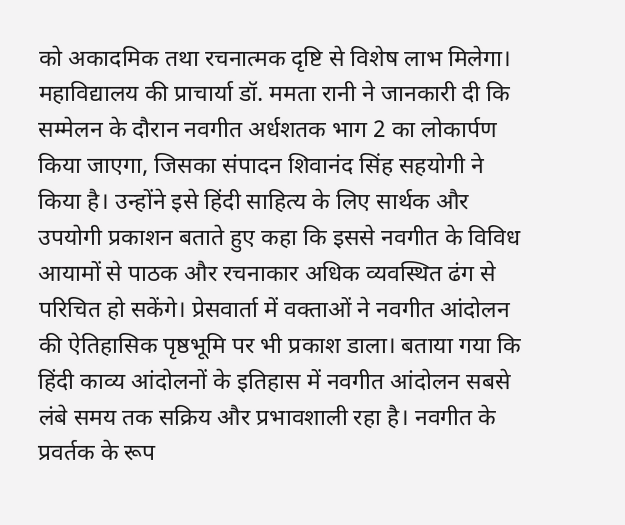को अकादमिक तथा रचनात्मक दृष्टि से विशेष लाभ मिलेगा।
महाविद्यालय की प्राचार्या डॉ. ममता रानी ने जानकारी दी कि सम्मेलन के दौरान नवगीत अर्धशतक भाग 2 का लोकार्पण किया जाएगा, जिसका संपादन शिवानंद सिंह सहयोगी ने किया है। उन्होंने इसे हिंदी साहित्य के लिए सार्थक और उपयोगी प्रकाशन बताते हुए कहा कि इससे नवगीत के विविध आयामों से पाठक और रचनाकार अधिक व्यवस्थित ढंग से परिचित हो सकेंगे। प्रेसवार्ता में वक्ताओं ने नवगीत आंदोलन की ऐतिहासिक पृष्ठभूमि पर भी प्रकाश डाला। बताया गया कि हिंदी काव्य आंदोलनों के इतिहास में नवगीत आंदोलन सबसे लंबे समय तक सक्रिय और प्रभावशाली रहा है। नवगीत के प्रवर्तक के रूप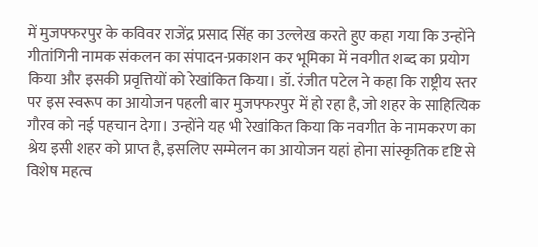में मुजफ्फरपुर के कविवर राजेंद्र प्रसाद सिंह का उल्लेख करते हुए कहा गया कि उन्होंने गीतांगिनी नामक संकलन का संपादन-प्रकाशन कर भूमिका में नवगीत शब्द का प्रयोग किया और इसकी प्रवृत्तियों को रेखांकित किया। डॉ. रंजीत पटेल ने कहा कि राष्ट्रीय स्तर पर इस स्वरूप का आयोजन पहली बार मुजफ्फरपुर में हो रहा है, जो शहर के साहित्यिक गौरव को नई पहचान देगा। उन्होंने यह भी रेखांकित किया कि नवगीत के नामकरण का श्रेय इसी शहर को प्राप्त है, इसलिए सम्मेलन का आयोजन यहां होना सांस्कृतिक दृष्टि से विशेष महत्व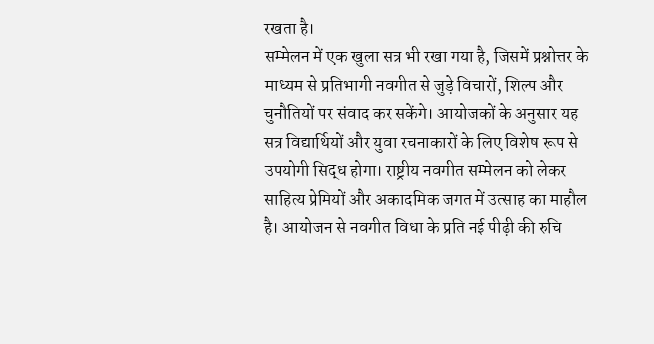रखता है।
सम्मेलन में एक खुला सत्र भी रखा गया है, जिसमें प्रश्नोत्तर के माध्यम से प्रतिभागी नवगीत से जुड़े विचारों, शिल्प और चुनौतियों पर संवाद कर सकेंगे। आयोजकों के अनुसार यह सत्र विद्यार्थियों और युवा रचनाकारों के लिए विशेष रूप से उपयोगी सिद्ध होगा। राष्ट्रीय नवगीत सम्मेलन को लेकर साहित्य प्रेमियों और अकादमिक जगत में उत्साह का माहौल है। आयोजन से नवगीत विधा के प्रति नई पीढ़ी की रुचि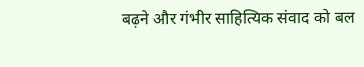बढ़ने और गंभीर साहित्यिक संवाद को बल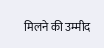मिलने की उम्मीद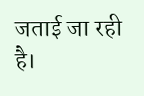जताई जा रही है।